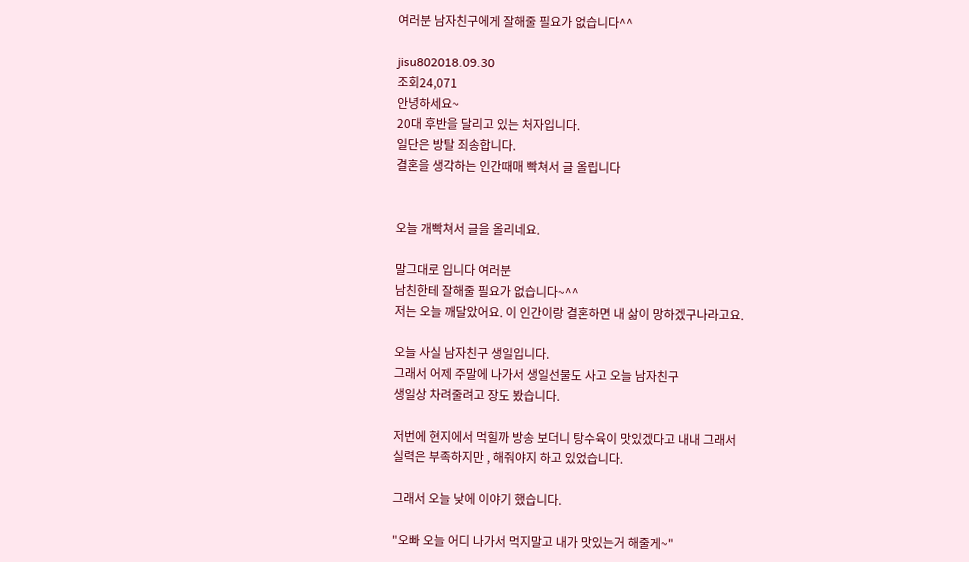여러분 남자친구에게 잘해줄 필요가 없습니다^^

jisu802018.09.30
조회24,071
안녕하세요~
20대 후반을 달리고 있는 처자입니다.
일단은 방탈 죄송합니다.
결혼을 생각하는 인간때매 빡쳐서 글 올립니다


오늘 개빡쳐서 글을 올리네요.

말그대로 입니다 여러분
남친한테 잘해줄 필요가 없습니다~^^
저는 오늘 깨달았어요. 이 인간이랑 결혼하면 내 삶이 망하겠구나라고요.

오늘 사실 남자친구 생일입니다.
그래서 어제 주말에 나가서 생일선물도 사고 오늘 남자친구
생일상 차려줄려고 장도 봤습니다.

저번에 현지에서 먹힐까 방송 보더니 탕수육이 맛있겠다고 내내 그래서
실력은 부족하지만 , 해줘야지 하고 있었습니다.

그래서 오늘 낮에 이야기 했습니다.

"오빠 오늘 어디 나가서 먹지말고 내가 맛있는거 해줄게~"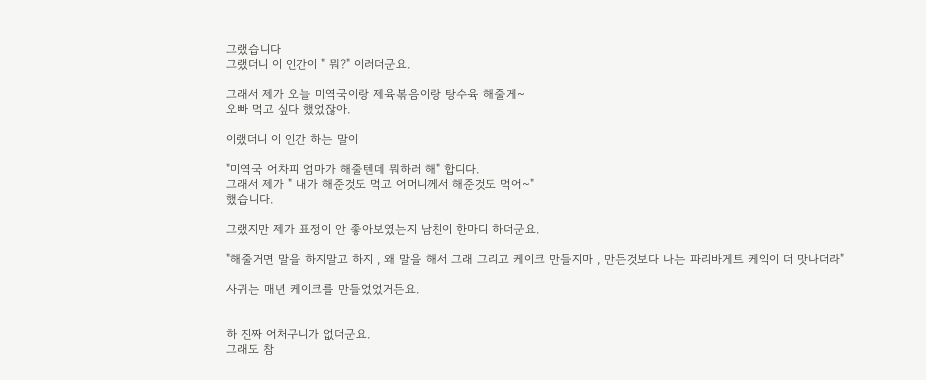그랬습니다
그랬더니 이 인간이 " 뭐?" 이러더군요.

그래서 제가 오늘 미역국이랑 제육볶음이랑 탕수육 해줄게~
오빠 먹고 싶다 했었잖아.

이랬더니 이 인간 하는 말이

"미역국 어차피 엄마가 해줄텐데 뭐하러 해" 합디다.
그래서 제가 " 내가 해준것도 먹고 어머니께서 해준것도 먹어~"
했습니다.

그랬지만 제가 표정이 안 좋아보였는지 남친이 한마디 하더군요.

"해줄거면 말을 하지말고 하지 , 왜 말을 해서 그래 그리고 케이크 만들지마 , 만든것보다 나는 파리바게트 케익이 더 맛나더라"

사귀는 매년 케이크를 만들었었거든요.


하 진짜 어처구니가 없더군요.
그래도 참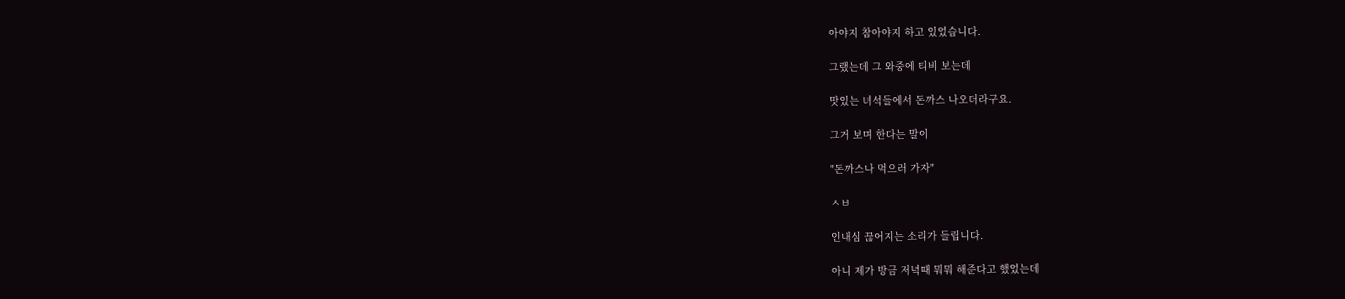아야지 참아야지 하고 있었습니다.

그랬는데 그 와중에 티비 보는데

맛있는 녀석들에서 돈까스 나오더라구요.

그거 보며 한다는 말이

"돈까스나 먹으러 가자"

ㅅㅂ

인내심 끊어지는 소리가 들립니다.

아니 제가 방금 저녁때 뭐뭐 해준다고 했었는데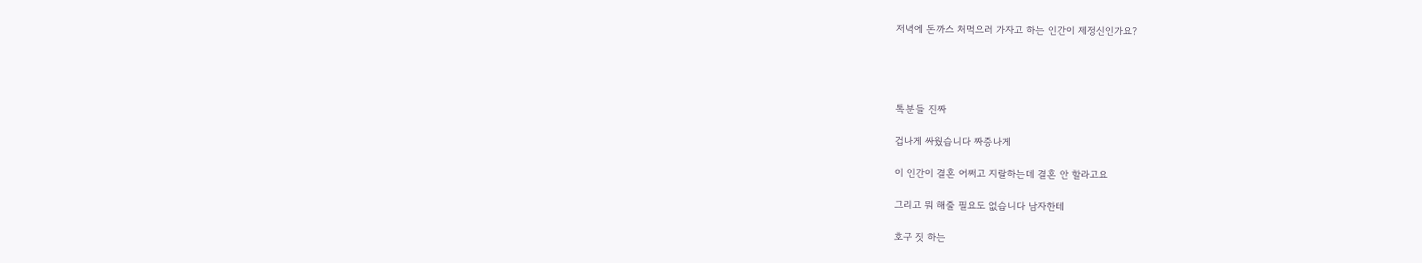저녁에 돈까스 처먹으러 가자고 하는 인간이 제정신인가요?




톡분들 진짜

겁나게 싸웠습니다 짜증나게

이 인간이 결혼 어쩌고 지랄하는데 결혼 안 할라고요

그리고 뭐 해줄 필요도 없습니다 남자한테

호구 짓 하는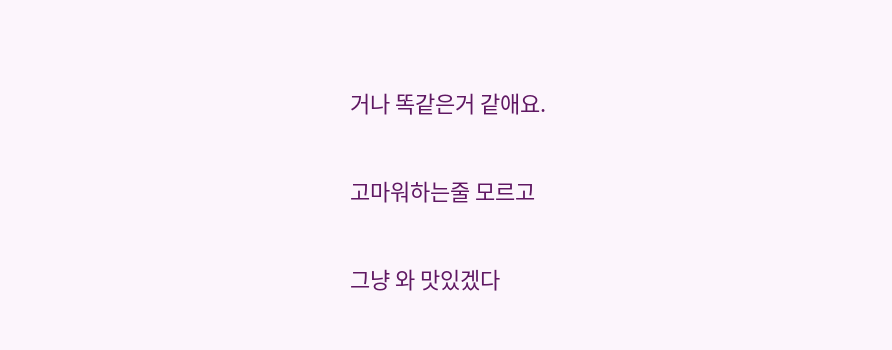거나 똑같은거 같애요.

고마워하는줄 모르고

그냥 와 맛있겠다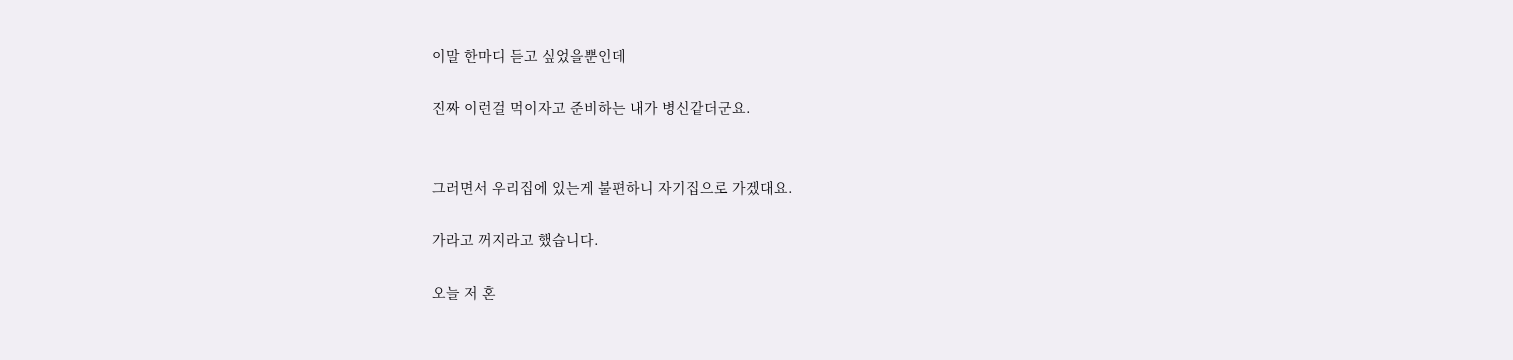이말 한마디 듣고 싶었을뿐인데

진짜 이런걸 먹이자고 준비하는 내가 병신같더군요.


그러면서 우리집에 있는게 불편하니 자기집으로 가겠대요.

가라고 꺼지라고 했습니다.

오늘 저 혼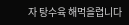자 탕수육 해먹을렵니다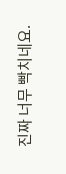진짜 너무 빡치네요.